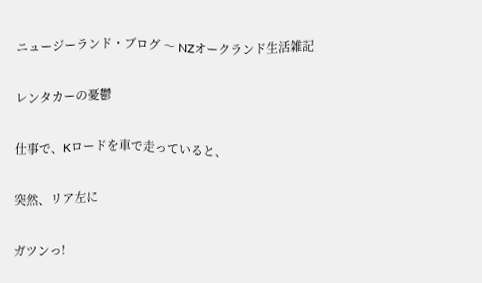ニュージーランド・ブログ 〜 NZオークランド生活雑記

レンタカーの憂鬱

仕事で、Kロードを車で走っていると、

突然、リア左に

ガツンっ!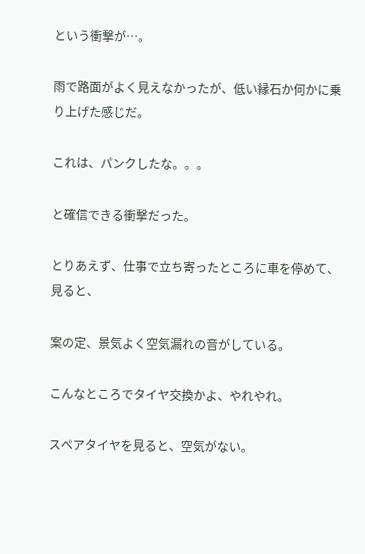という衝撃が…。

雨で路面がよく見えなかったが、低い縁石か何かに乗り上げた感じだ。

これは、パンクしたな。。。

と確信できる衝撃だった。

とりあえず、仕事で立ち寄ったところに車を停めて、見ると、

案の定、景気よく空気漏れの音がしている。

こんなところでタイヤ交換かよ、やれやれ。

スペアタイヤを見ると、空気がない。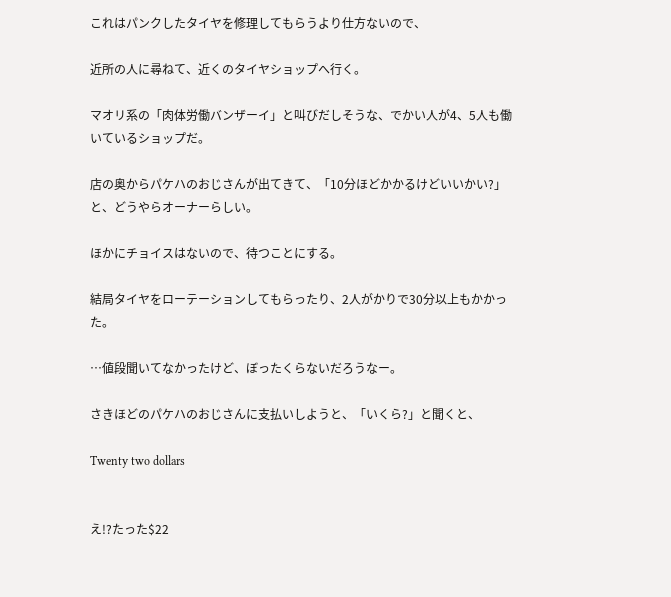これはパンクしたタイヤを修理してもらうより仕方ないので、

近所の人に尋ねて、近くのタイヤショップへ行く。

マオリ系の「肉体労働バンザーイ」と叫びだしそうな、でかい人が4、5人も働いているショップだ。

店の奥からパケハのおじさんが出てきて、「10分ほどかかるけどいいかい?」と、どうやらオーナーらしい。

ほかにチョイスはないので、待つことにする。

結局タイヤをローテーションしてもらったり、2人がかりで30分以上もかかった。

…値段聞いてなかったけど、ぼったくらないだろうなー。

さきほどのパケハのおじさんに支払いしようと、「いくら?」と聞くと、

Twenty two dollars


え!?たった$22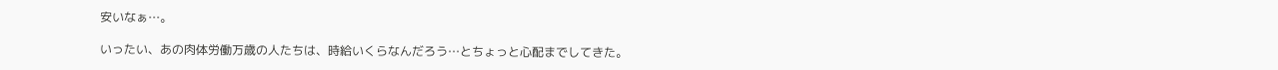安いなぁ…。

いったい、あの肉体労働万歳の人たちは、時給いくらなんだろう…とちょっと心配までしてきた。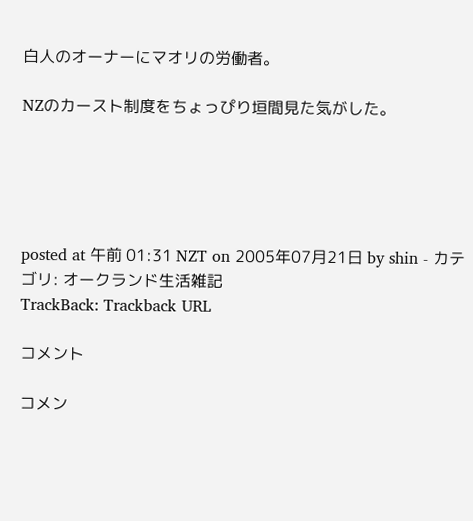白人のオーナーにマオリの労働者。

NZのカースト制度をちょっぴり垣間見た気がした。





posted at 午前 01:31 NZT on 2005年07月21日 by shin - カテゴリ: オークランド生活雑記
TrackBack: Trackback URL

コメント

コメン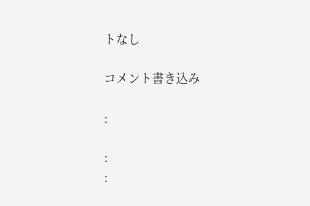トなし

コメント書き込み

:

:
: